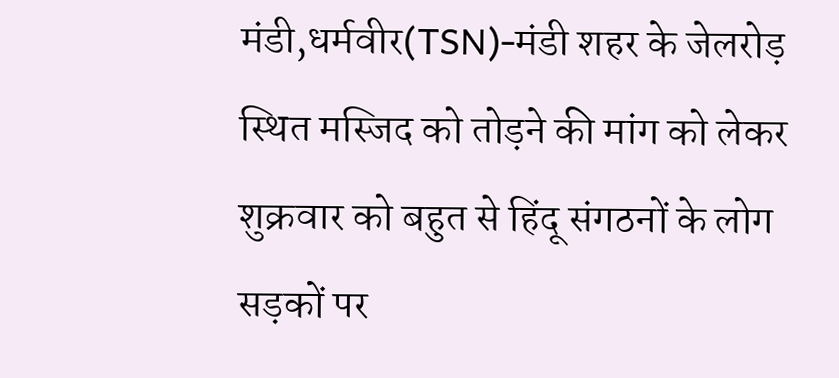मंडी,धर्मवीर(TSN)-मंडी शहर के जेलरोड़ स्थित मस्जिद को तोड़ने की मांग को लेकर शुक्रवार को बहुत से हिंदू संगठनों के लोग सड़कों पर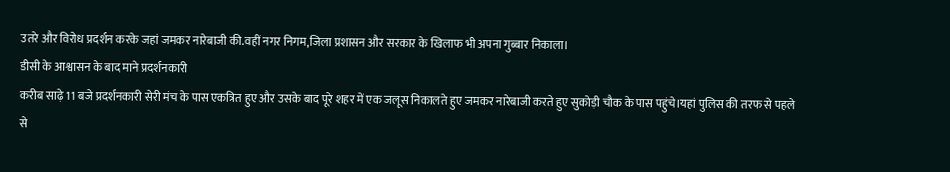उतरे और विरोध प्रदर्शन करके जहां जमकर नारेबाजी की.वहीं नगर निगम,जिला प्रशासन और सरकार के खिलाफ भी अपना गुब्बार निकाला।
डीसी के आश्वासन के बाद माने प्रदर्शनकारी
करीब साढ़े 11 बजे प्रदर्शनकारी सेरी मंच के पास एकत्रित हुए और उसके बाद पूरे शहर में एक जलूस निकालते हुए जमकर नारेबाजी करते हुए सुकोड़ी चौक के पास पहुंचे।यहां पुलिस की तरफ से पहले से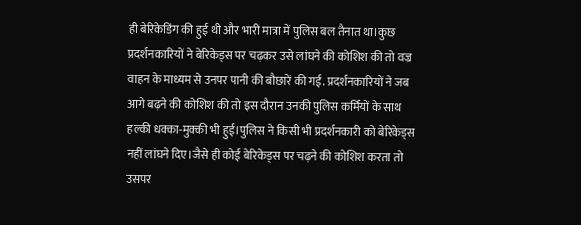ही बेरिकेडिंग की हुई थी और भारी मात्रा में पुलिस बल तैनात था।कुछ प्रदर्शनकारियों ने बेरिकेड्स पर चढ़कर उसे लांघने की कोशिश की तो वज्र वाहन के माध्यम से उनपर पानी की बौछारें की गई. प्रदर्शनकारियों ने जब आगे बढ़ने की कोशिश की तो इस दौरान उनकी पुलिस कर्मियों के साथ हल्की धक्का-मुक्की भी हुई।पुलिस ने किसी भी प्रदर्शनकारी को बेरिकेड्स नहीं लांघने दिए।जैसे ही कोई बेरिकेड्स पर चढ़ने की कोशिश करता तो उसपर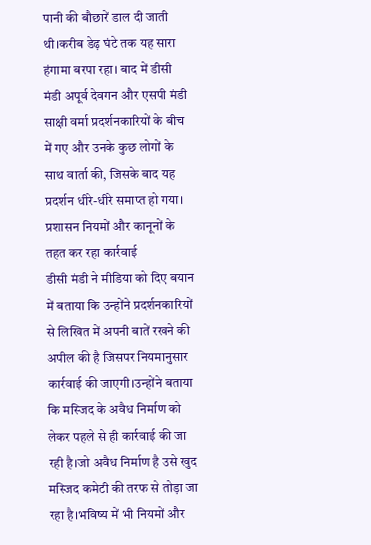पानी की बौछारें डाल दी जाती थी।करीब डेढ़ घंटे तक यह सारा हंगामा बरपा रहा। बाद में डीसी मंडी अपूर्व देवगन और एसपी मंडी साक्षी वर्मा प्रदर्शनकारियों के बीच में गए और उनके कुछ लोगों के साथ वार्ता की, जिसके बाद यह प्रदर्शन धीरे-धीरे समाप्त हो गया।
प्रशासन नियमों और कानूनों के तहत कर रहा कार्रवाई
डीसी मंडी ने मीडिया को दिए बयान में बताया कि उन्होंने प्रदर्शनकारियों से लिखित में अपनी बातें रखने की अपील की है जिसपर नियमानुसार कार्रवाई की जाएगी।उन्होंने बताया कि मस्जिद के अवैध निर्माण को लेकर पहले से ही कार्रवाई की जा रही है।जो अवैध निर्माण है उसे खुद मस्जिद कमेटी की तरफ से तोड़ा जा रहा है।भविष्य में भी नियमों और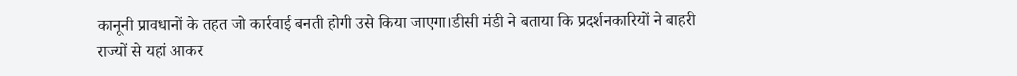कानूनी प्रावधानों के तहत जो कार्रवाई बनती होगी उसे किया जाएगा।डीसी मंडी ने बताया कि प्रदर्शनकारियों ने बाहरी राज्यों से यहां आकर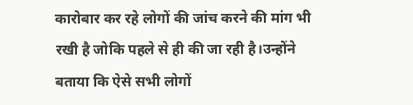कारोबार कर रहे लोगों की जांच करने की मांग भी रखी है जोकि पहले से ही की जा रही है।उन्होंने बताया कि ऐसे सभी लोगों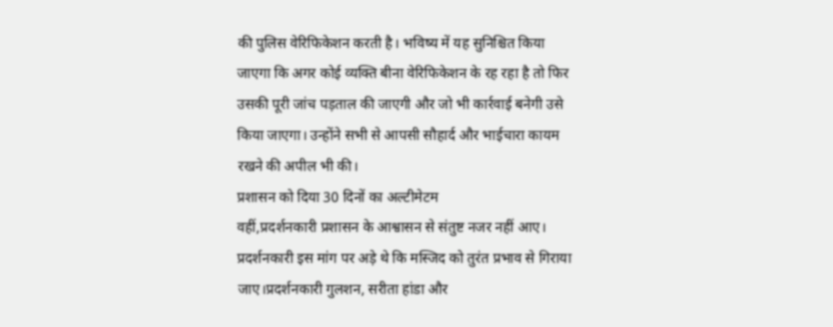की पुलिस वेरिफिकेशन करती है। भविष्य में यह सुनिश्चित किया जाएगा कि अगर कोई व्यक्ति बीना वेरिफिकेशन के रह रहा है तो फिर उसकी पूरी जांच पड़ताल की जाएगी और जो भी कार्रवाई बनेगी उसे किया जाएगा। उन्होंने सभी से आपसी सौहार्द और भाईचारा कायम रखने की अपील भी की।
प्रशासन को दिया 30 दिनों का अल्टीमेटम
वहीं,प्रदर्शनकारी प्रशासन के आश्वासन से संतुष्ट नजर नहीं आए। प्रदर्शनकारी इस मांग पर अड़े थे कि मस्जिद को तुरंत प्रभाव से गिराया जाए।प्रदर्शनकारी गुलशन, सरीता हांडा और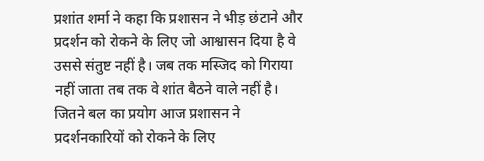प्रशांत शर्मा ने कहा कि प्रशासन ने भीड़ छंटाने और प्रदर्शन को रोकने के लिए जो आश्वासन दिया है वे उससे संतुष्ट नहीं है। जब तक मस्जिद को गिराया नहीं जाता तब तक वे शांत बैठने वाले नहीं है। जितने बल का प्रयोग आज प्रशासन ने प्रदर्शनकारियों को रोकने के लिए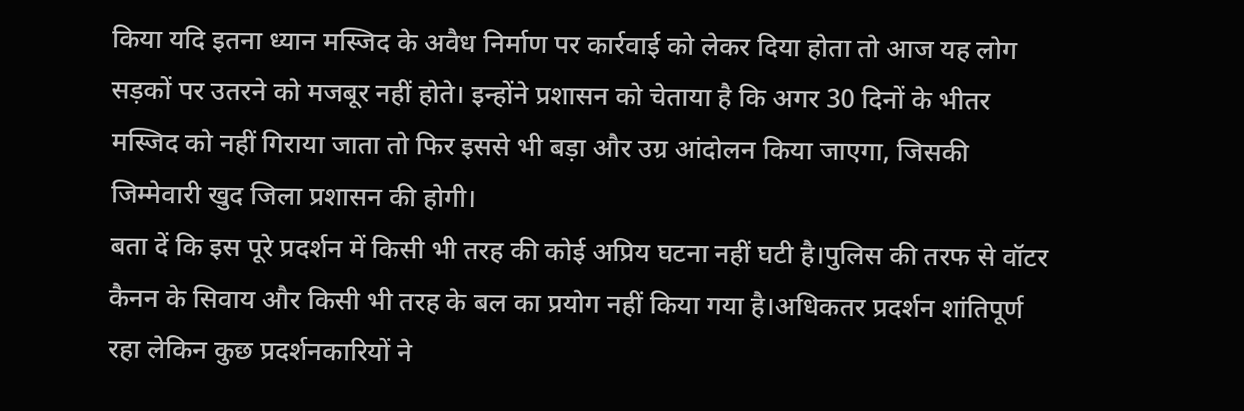किया यदि इतना ध्यान मस्जिद के अवैध निर्माण पर कार्रवाई को लेकर दिया होता तो आज यह लोग सड़कों पर उतरने को मजबूर नहीं होते। इन्होंने प्रशासन को चेताया है कि अगर 30 दिनों के भीतर मस्जिद को नहीं गिराया जाता तो फिर इससे भी बड़ा और उग्र आंदोलन किया जाएगा, जिसकी जिम्मेवारी खुद जिला प्रशासन की होगी।
बता दें कि इस पूरे प्रदर्शन में किसी भी तरह की कोई अप्रिय घटना नहीं घटी है।पुलिस की तरफ से वॉटर कैनन के सिवाय और किसी भी तरह के बल का प्रयोग नहीं किया गया है।अधिकतर प्रदर्शन शांतिपूर्ण रहा लेकिन कुछ प्रदर्शनकारियों ने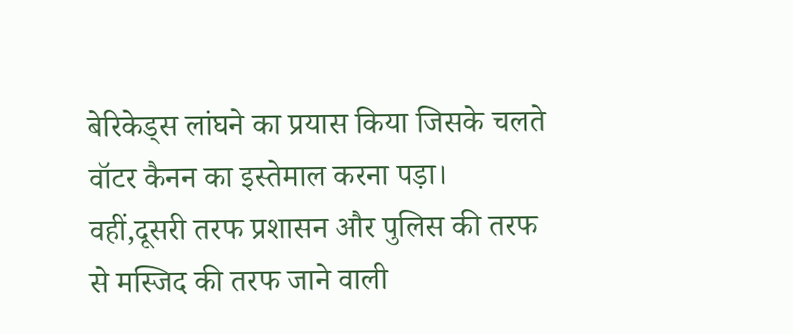बेरिकेड्स लांघने का प्रयास किया जिसके चलते वॉटर कैनन का इस्तेमाल करना पड़ा। वहीं,दूसरी तरफ प्रशासन और पुलिस की तरफ से मस्जिद की तरफ जाने वाली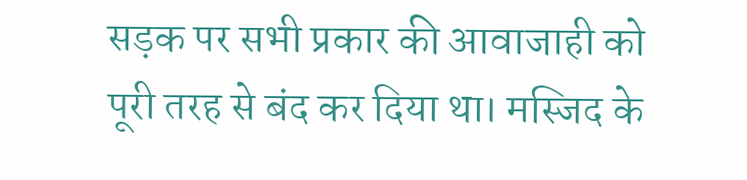सड़क पर सभी प्रकार की आवाजाही को पूरी तरह से बंद कर दिया था। मस्जिद के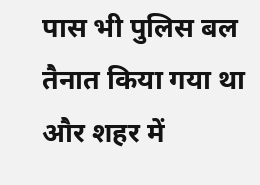पास भी पुलिस बल तैनात किया गया था और शहर में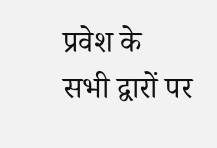प्रवेश के सभी द्वारों पर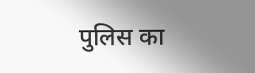पुलिस का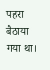पहरा बैठाया गया था।